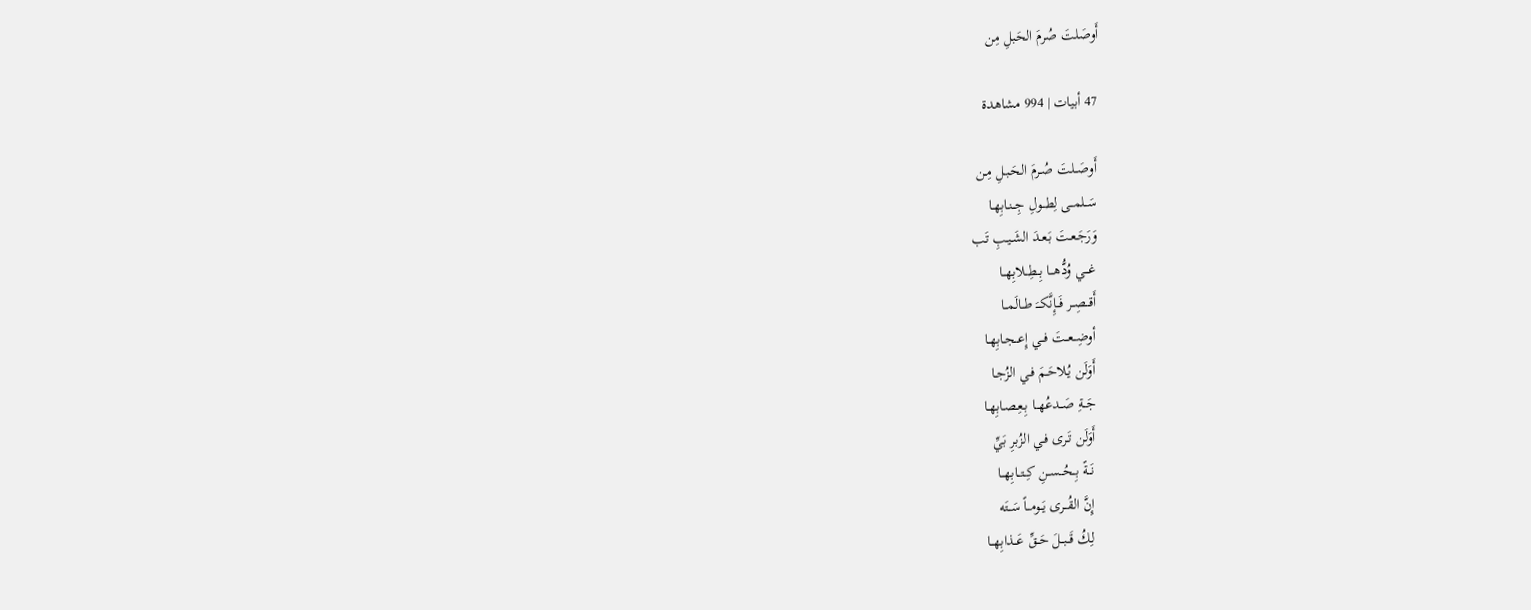أَوصَلتَ صُرمَ الحَبلِ مِن

47 أبيات | 994 مشاهدة

أَوصَــلتَ صُـرمَ الحَـبـلِ مِـن
سَــلمــى لِطــولِ جِــنـابِهـا
وَرَجَـعـتَ بَـعـدَ الشَـيـبِ تَب
غـــي وُدُّهـــا بِــطِــلابِهــا
أَقــصِــر فَــإِنَّكــَ طــالَمــا
أوضِــعــتَ فــي إِعــجـابِهـا
أَوَلَن يُـلاحَـمَ فـي الزُجـا
جَــةِ صَــدعُهــا بِـعِـصـابِهـا
أَوَلَن تَـرى فـي الزُبرِ بَيِّ
نَــةً بِــحُــســنِ كِــتــابِهــا
إِنَّ القُــرى يَــومــاً سَــتَه
لِكُ قَــبــلَ حَــقِّ عَــذابِهــا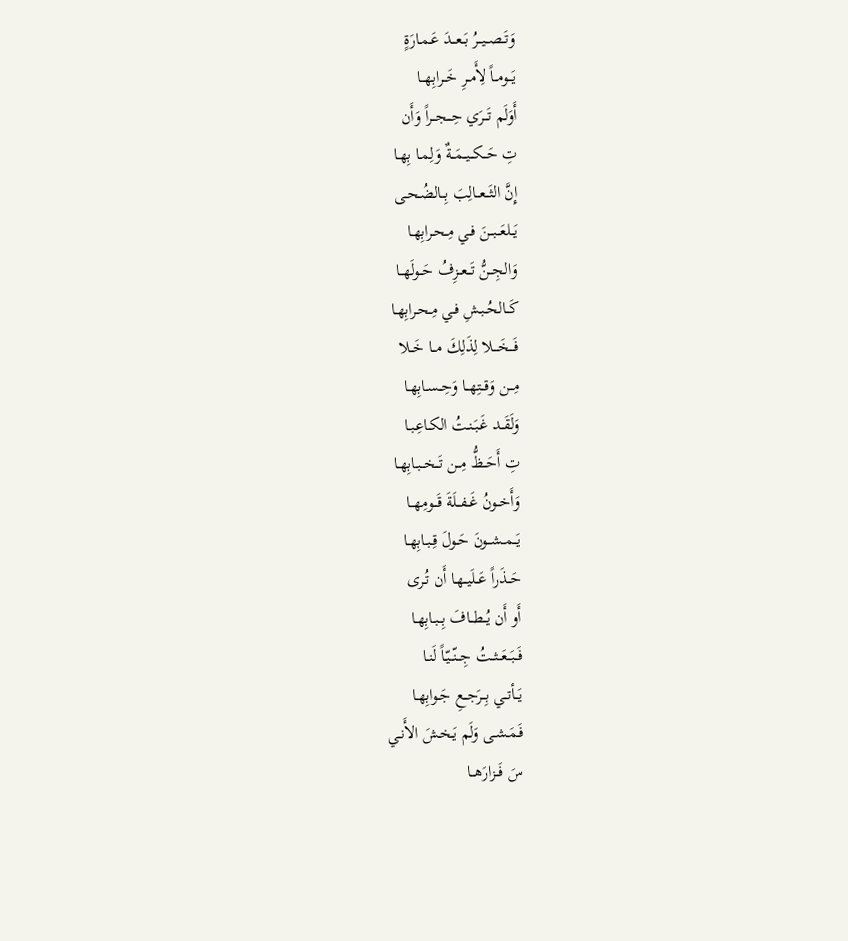وَتَــصــيــرُ بَــعــدَ عَـمـارَةٍ
يَــومــاً لِأَمــرِ خَــرابِهــا
أَوَلَم تَـــرَي حِـــجــراً وَأَن
تِ حَــكــيــمَــةٌ وَلِمـا بِهـا
إِنَّ الثَــعــالِبَ بِــالضُـحـى
يَــلعَــبــنَ فـي مِـحـرابِهـا
وَالجِــنُّ تَــعــزِفُ حَــولَهــا
كَــالحُـبـشِ فـي مِـحـرابِهـا
فَـــخَـــلا لِذَلِكَ مــا خَــلا
مِــن وَقــتِهــا وَحِــسـابِهـا
وَلَقَــد غَـبَـنـتُ الكـاعِـبـا
تِ أَحَــظُّ مِــن تَــخــبـابِهـا
وَأَخــونُ غَــفــلَةَ قَــومِهــا
يَــمــشــونَ حَـولَ قِـبـابِهـا
حَــذَراً عَــلَيــهـا أَن تُـرى
أَو أَن يُــطــافَ بِــبـابِهـا
فَــبَــعَــثــتُ جِــنّــيّـاً لَنـا
يَــأتــي بِــرَجــعِ جَـوابِهـا
فَـمَـشـى وَلَم يَـخـشَ الأَنـي
سَ فَــزارَهــا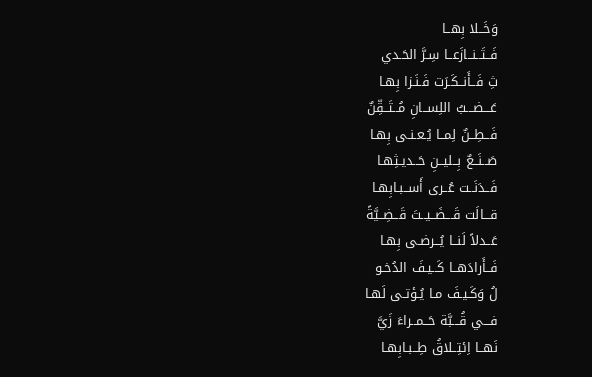وَخَــلا بِهــا
فَــتَــنــازَعــا سِـرَّ الحَـدي
ثِ فَــأَنــكَـرَت فَـنَـزا بِهـا
عَـــضـــبُ اللِســانِ مُــتَــقِّنٌ
فَــطِــنٌ لِمــا يُـعـنـى بِهـا
صَــنَــعٌ بِــليــنِ حَــديـثِهـا
فَــدَنَــت عُــرى أَســبـابِهـا
قـــالَت قَـــضَــيــتَ قَــضِــيَّةً
عَــدلاً لَنــا يُــرضـى بِهـا
فَــأَرادَهــا كَــيـفَ الدُخـو
لُ وَكَـيـفَ مـا يُـؤتـى لَهـا
فـــي قُـــبَّة حَــمــراءَ زَيَّ
نَهــا اِئتِــلاقُ طِــبـابِهـا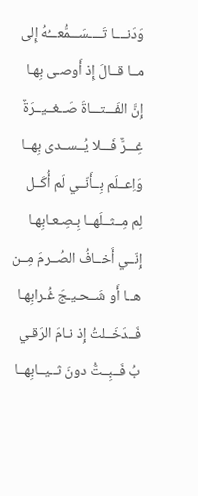وَدَنــــا تَــــسَـــمُّعـــُهُ إِلى
مــا قــالَ إِذ أَوصـى بِهـا
إِنَّ الفَـــتـــاةَ صَــغــيــرَةٌ
غِـــرٌّ فَـــلا يُــســدى بِهــا
وَاِعــلَم بِــأَنّــي لَم أُكَــل
لِم مِــثــلَهــا بِـصِـعـابِهـا
إِنّــي أَخــافُ الصُــرمَ مِــن
هــا أَو شَــحـيـجَ غُـرابِهـا
فَــدَخَــلتُ إِذ نـامَ الرَقـي
بُ فَــبِــتُّ دونَ ثــيــابِهــا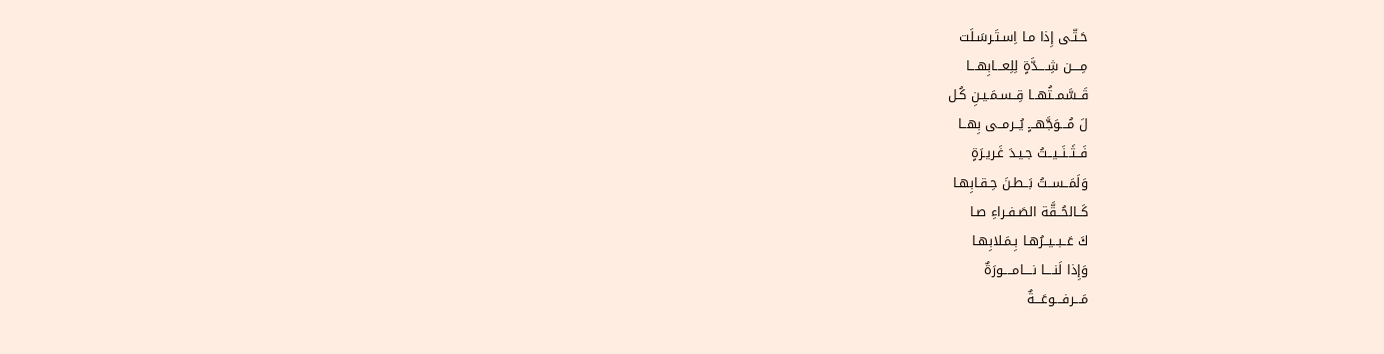حَـتّـى إِذا مـا اِسـتَـرسَـلَت
مِــــن شِــــدَّةٍ لِلِعـــابِهـــا
قَــسَّمــتُهــا قِــسـمَـيـنِ كُـل
لَ مُـــوَجَّهـــٍ يُــرمــى بِهــا
فَــثَــنَــيــتُ جـيـدَ غَـريـرَةٍ
وَلَمَــســتُ بَــطـنَ حِـقـابِهـا
كَــالحُــقَّة الصَـفـراءِ صـا
كَ عَــبــيــرُهـا بِـمَـلابِهـا
وَإِذا لَنــــا نــــامــــورَةٌ
مَـــرفـــوعَـــةٌ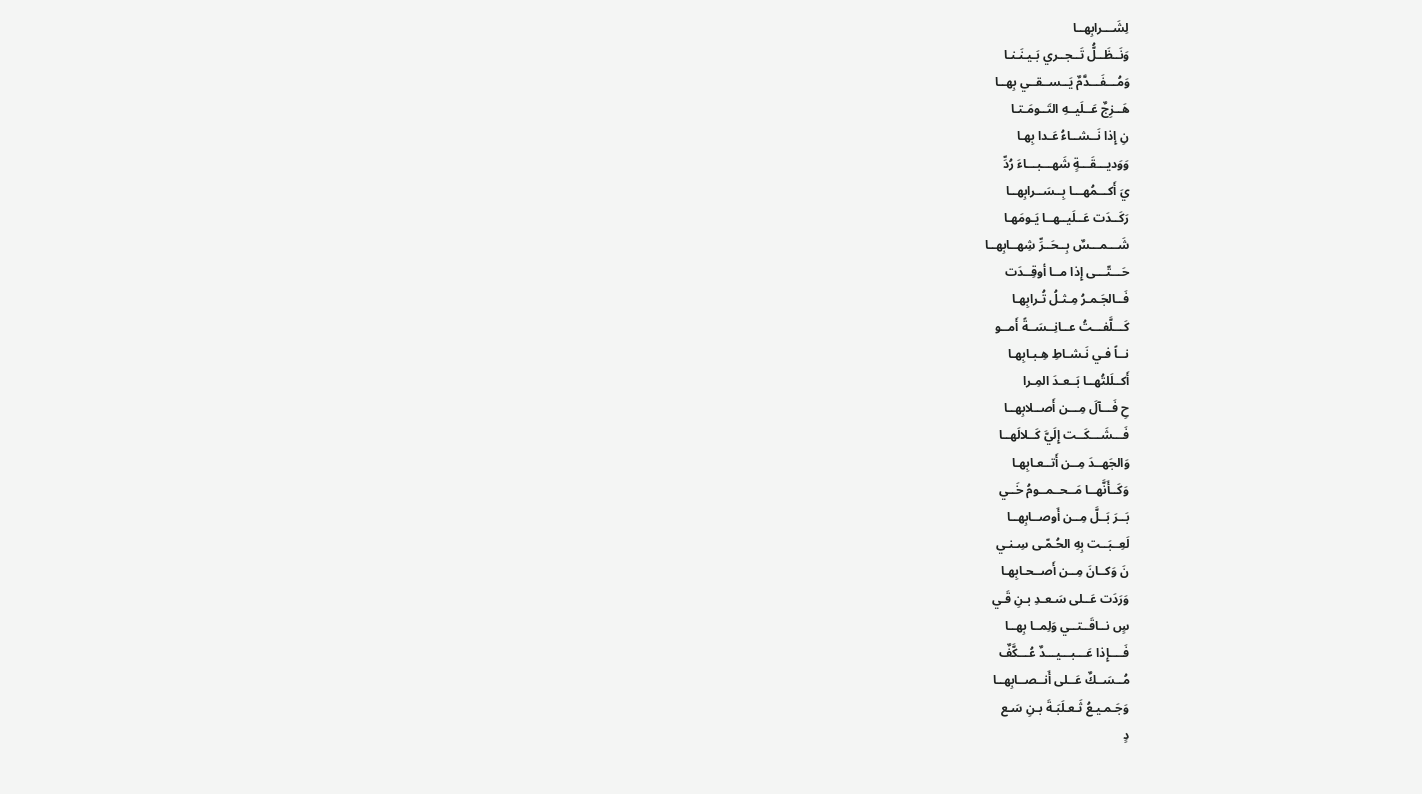لِشَـــرابِهــا
وَنَــظَــلُّ تَــجــري بَـيـنَـنـا
وَمُـــفَـــدَّمٌ يَــســقــي بِهــا
هَــزِجٌ عَــلَيــهِ التَــومَـتـا
نِ إِذا نَــشــاءُ عَـدا بِهـا
وَوَديـــقَـــةٍ شَهـــبـــاءَ رُدِّ
يَ أَكـــمُهـــا بِــسَــرابِهــا
رَكَــدَت عَــلَيــهــا يَـومَهـا
شَـــمـــسٌ بِــحَــرِّ شِهــابِهــا
حَـــتّـــى إِذا مــا أوقِــدَت
فَــالجَـمـرُ مِـثـلُ تُـرابِهـا
كَـــلَّفـــتُ عــانِــسَــةً أَمــو
نــاً فـي نَـشـاطِ هِـبـابِهـا
أَكــلَلتُهــا بَــعـدَ المِـرا
حِ فَـــآلَ مِـــن أَصــلابِهــا
فَـــشَـــكَــت إِلَيَّ كَــلالَهــا
وَالجَهــدَ مِــن أَتــعـابِهـا
وَكَــأَنَّهــا مَــحــمــومُ خَــي
بَــرَ بَــلَّ مِــن أَوصــابِهــا
لَعِــبَــت بِهِ الحُـمّـى سِـنـي
نَ وَكــانَ مِــن أَصــحـابِهـا
وَرَدَت عَــلى سَـعـدِ بـنِ قَـي
سٍ نــاقَــتــي وَلِمــا بِهــا
فَــــإِذا عَـــبـــيـــدٌ عُـــكَّفٌ
مُــسَــكٌ عَــلى أَنــصــابِهــا
وَجَـمـيـعُ ثَـعـلَبَـةَ بـنِ سَـع
دٍ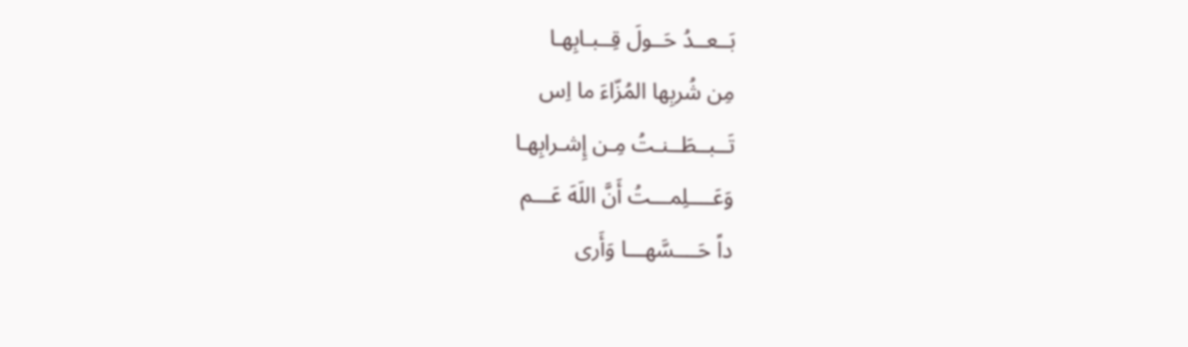بَــعــدُ حَــولَ قِــبـابِهـا
مِن شُربِها المُزّاءَ ما اِس
تَــبــطَــنـتُ مِـن إِشـرابِهـا
وَعَــــلِمـــتُ أَنَّ اللَهَ عَـــم
داً حَــــسَّهـــا وَأَرى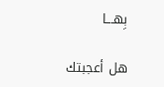بِهـــا

هل أعجبتك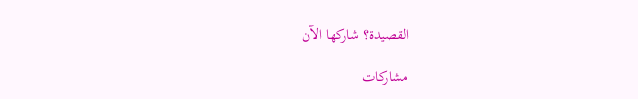القصيدة؟ شاركها الآن

مشاركات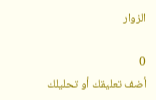الزوار

0
أضف تعليقك أو تحليلك